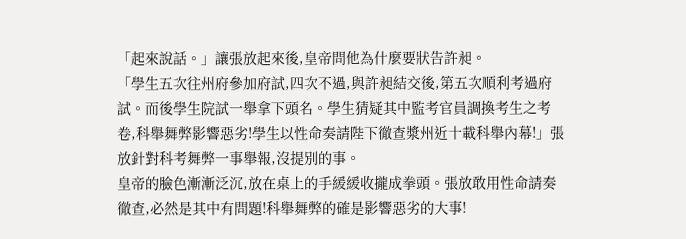「起來說話。」讓張放起來後,皇帝問他為什麼要狀告許昶。
「學生五次往州府參加府試,四次不過,與許昶結交後,第五次順利考過府試。而後學生院試一舉拿下頭名。學生猜疑其中監考官員調換考生之考卷,科舉舞弊影響惡劣!學生以性命奏請陛下徹查漿州近十載科舉內幕!」張放針對科考舞弊一事舉報,沒提別的事。
皇帝的臉色漸漸泛沉,放在桌上的手緩緩收攏成拳頭。張放敢用性命請奏徹查,必然是其中有問題!科舉舞弊的確是影響惡劣的大事!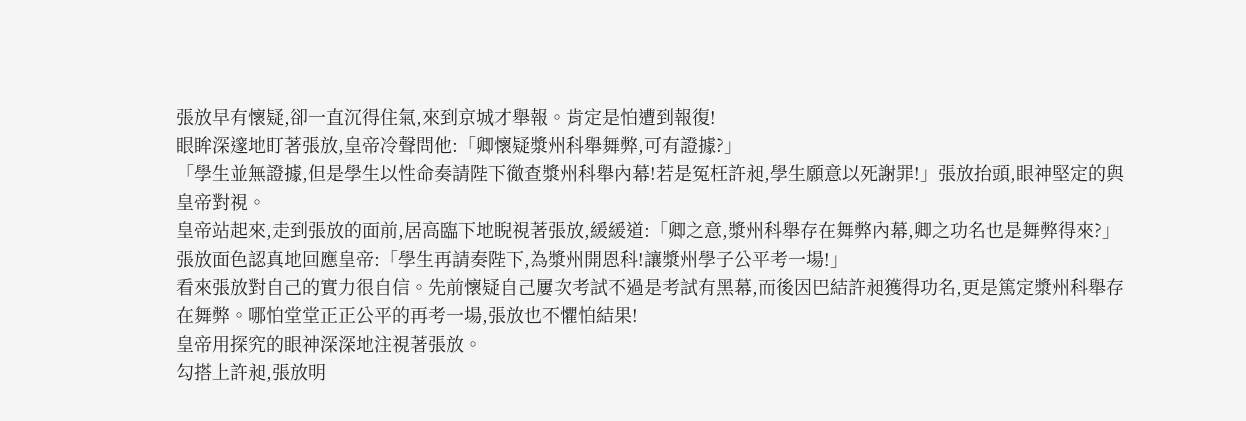張放早有懷疑,卻一直沉得住氣,來到京城才舉報。肯定是怕遭到報復!
眼眸深邃地盯著張放,皇帝冷聲問他:「卿懷疑漿州科舉舞弊,可有證據?」
「學生並無證據,但是學生以性命奏請陛下徹查漿州科舉內幕!若是冤枉許昶,學生願意以死謝罪!」張放抬頭,眼神堅定的與皇帝對視。
皇帝站起來,走到張放的面前,居高臨下地睨視著張放,緩緩道:「卿之意,漿州科舉存在舞弊內幕,卿之功名也是舞弊得來?」
張放面色認真地回應皇帝:「學生再請奏陛下,為漿州開恩科!讓漿州學子公平考一場!」
看來張放對自己的實力很自信。先前懷疑自己屢次考試不過是考試有黑幕,而後因巴結許昶獲得功名,更是篤定漿州科舉存在舞弊。哪怕堂堂正正公平的再考一場,張放也不懼怕結果!
皇帝用探究的眼神深深地注視著張放。
勾搭上許昶,張放明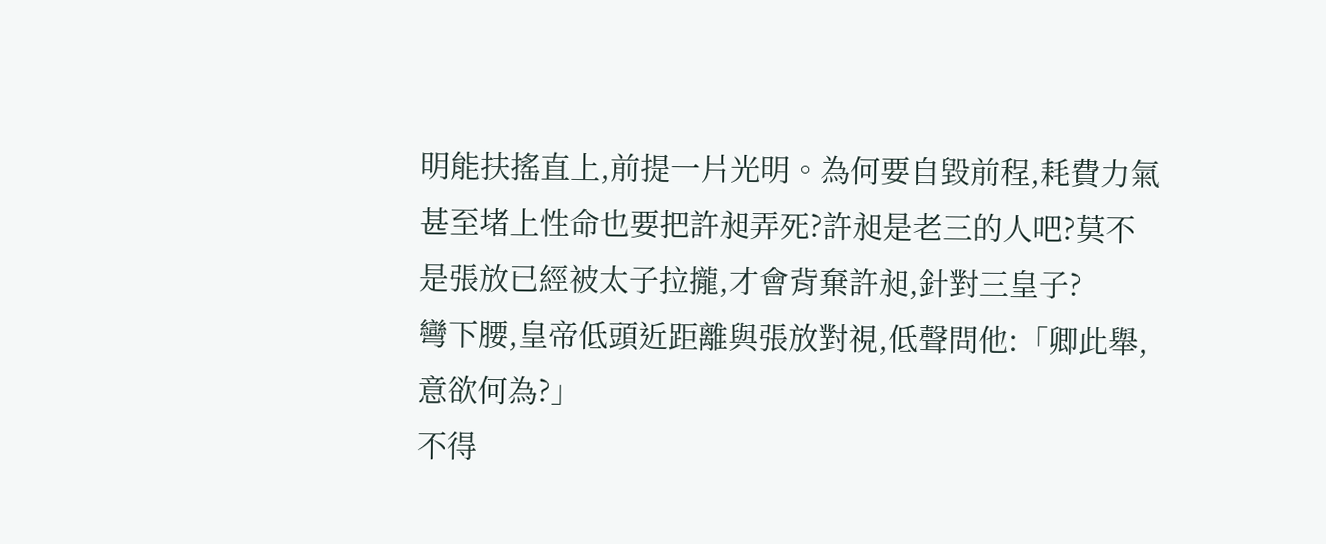明能扶搖直上,前提一片光明。為何要自毀前程,耗費力氣甚至堵上性命也要把許昶弄死?許昶是老三的人吧?莫不是張放已經被太子拉攏,才會背棄許昶,針對三皇子?
彎下腰,皇帝低頭近距離與張放對視,低聲問他:「卿此舉,意欲何為?」
不得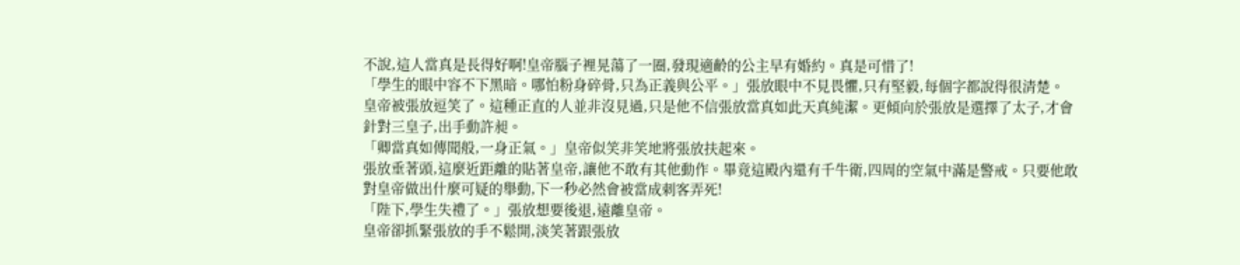不說,這人當真是長得好啊!皇帝腦子裡晃蕩了一圈,發現適齡的公主早有婚約。真是可惜了!
「學生的眼中容不下黑暗。哪怕粉身碎骨,只為正義與公平。」張放眼中不見畏懼,只有堅毅,每個字都說得很清楚。
皇帝被張放逗笑了。這種正直的人並非沒見過,只是他不信張放當真如此天真純潔。更傾向於張放是選擇了太子,才會針對三皇子,出手動許昶。
「卿當真如傳聞般,一身正氣。」皇帝似笑非笑地將張放扶起來。
張放垂著頭,這麼近距離的貼著皇帝,讓他不敢有其他動作。畢竟這殿內還有千牛衛,四周的空氣中滿是警戒。只要他敢對皇帝做出什麼可疑的舉動,下一秒必然會被當成刺客弄死!
「陛下,學生失禮了。」張放想要後退,遠離皇帝。
皇帝卻抓緊張放的手不鬆開,淡笑著跟張放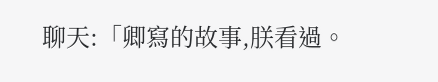聊天:「卿寫的故事,朕看過。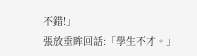不錯!」
張放垂眸回話:「學生不才。」